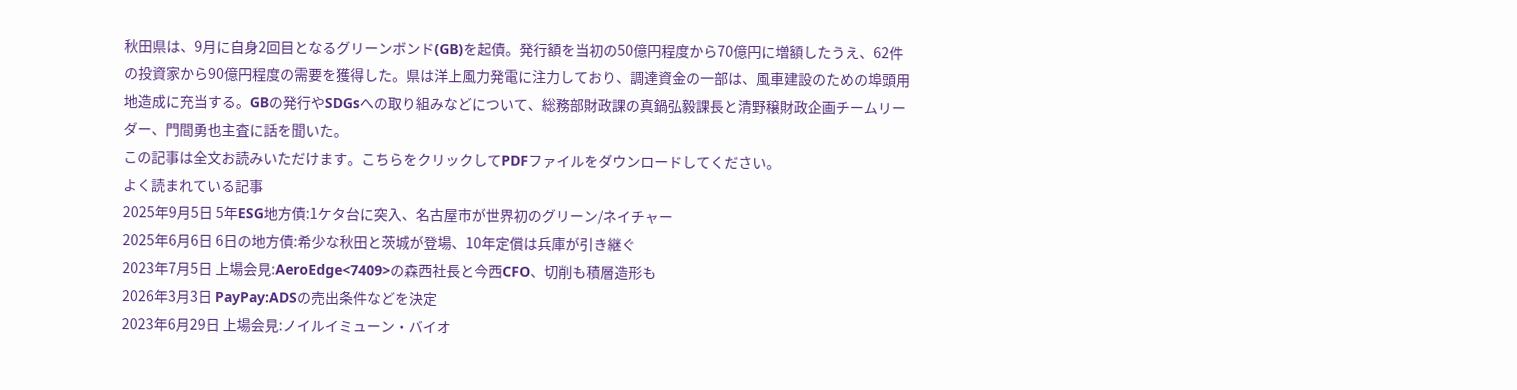秋田県は、9月に自身2回目となるグリーンボンド(GB)を起債。発行額を当初の50億円程度から70億円に増額したうえ、62件の投資家から90億円程度の需要を獲得した。県は洋上風力発電に注力しており、調達資金の一部は、風車建設のための埠頭用地造成に充当する。GBの発行やSDGsへの取り組みなどについて、総務部財政課の真鍋弘毅課長と清野穣財政企画チームリーダー、門間勇也主査に話を聞いた。
この記事は全文お読みいただけます。こちらをクリックしてPDFファイルをダウンロードしてください。
よく読まれている記事
2025年9月5日 5年ESG地方債:1ケタ台に突入、名古屋市が世界初のグリーン/ネイチャー
2025年6月6日 6日の地方債:希少な秋田と茨城が登場、10年定償は兵庫が引き継ぐ
2023年7月5日 上場会見:AeroEdge<7409>の森西社長と今西CFO、切削も積層造形も
2026年3月3日 PayPay:ADSの売出条件などを決定
2023年6月29日 上場会見:ノイルイミューン・バイオ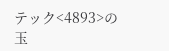テック<4893>の玉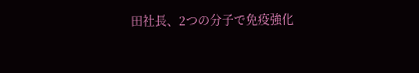田社長、2つの分子で免疫強化